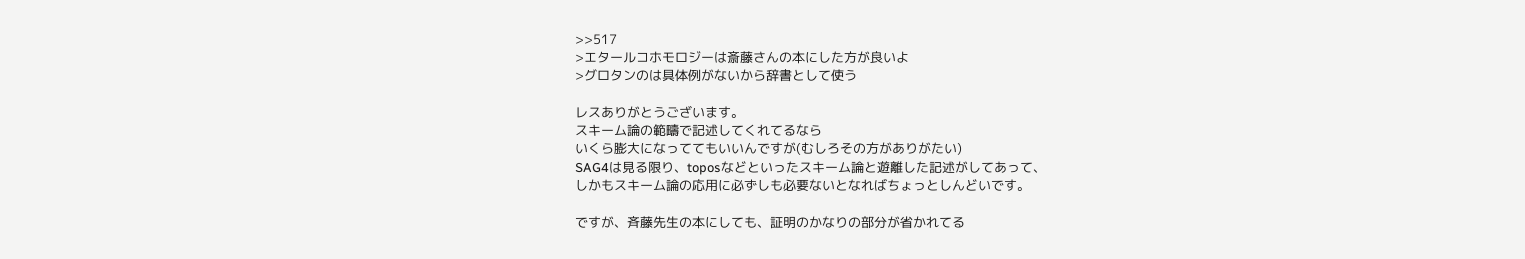>>517
>エタールコホモロジーは斎藤さんの本にした方が良いよ
>グロタンのは具体例がないから辞書として使う

レスありがとうございます。
スキーム論の範疇で記述してくれてるなら
いくら膨大になっててもいいんですが(むしろその方がありがたい)
SAG4は見る限り、toposなどといったスキーム論と遊離した記述がしてあって、
しかもスキーム論の応用に必ずしも必要ないとなればちょっとしんどいです。

ですが、斉藤先生の本にしても、証明のかなりの部分が省かれてる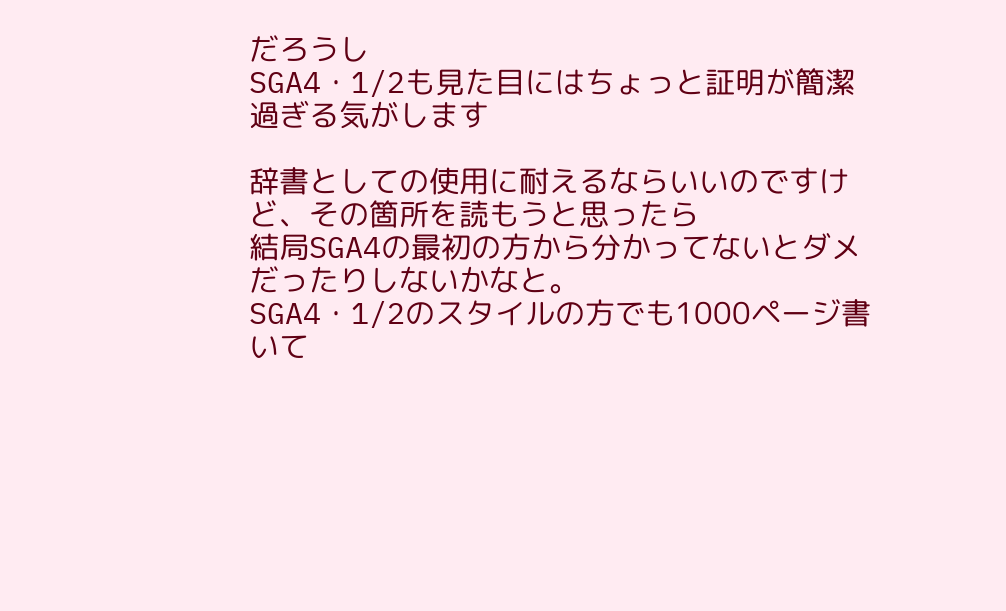だろうし
SGA4・1/2も見た目にはちょっと証明が簡潔過ぎる気がします

辞書としての使用に耐えるならいいのですけど、その箇所を読もうと思ったら
結局SGA4の最初の方から分かってないとダメだったりしないかなと。
SGA4・1/2のスタイルの方でも1000ページ書いて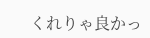くれりゃ良かっ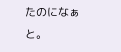たのになぁと。